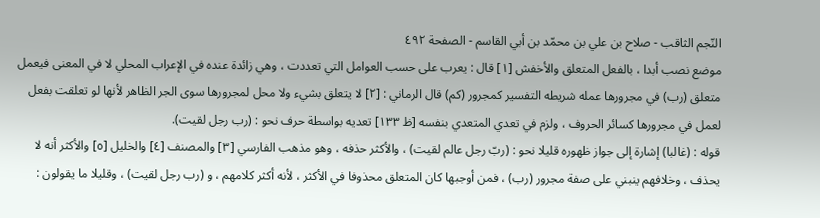النّجم الثاقب - صلاح بن علي بن محمّد بن أبي القاسم - الصفحة ٤٩٢
موضع نصب أبدا ، بالفعل المتعلق والأخفش [١] قال : يعرب على حسب العوامل التي تعددت ، وهي زائدة عنده في الإعراب المحلي لا في المعنى فيعمل متعلق (رب) في مجرورها عمله شريطه التفسير كمجرور (كم) قال الرماني : [٢] لا يتعلق بشيء ولا محل لمجرورها سوى الجر الظاهر لأنها لو تعلقت بفعل لعمل في مجرورها كسائر الحروف ، ولزم في تعدي المتعدي بنفسه [ظ ١٣٣] تعديه بواسطة حرف نحو : (رب رجل لقيت).
قوله : (غالبا) إشارة إلى جواز ظهوره قليلا نحو : (ربّ رجل عالم لقيت) ، والأكثر حذفه ، وهو مذهب الفارسي [٣] والمصنف [٤] والخليل [٥] والأكثر أنه لا يحذف ، وخلافهم ينبني على صفة مجرور (رب) ، فمن أوجبها كان المتعلق محذوفا في الأكثر ، لأنه أكثر كلامهم ، و (رب رجل لقيت) ، وقليلا ما يقولون :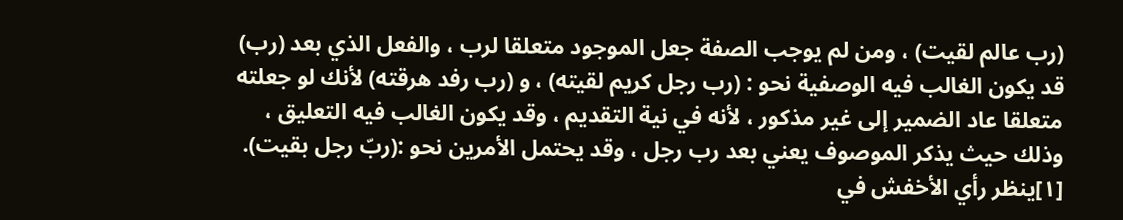(رب عالم لقيت) ، ومن لم يوجب الصفة جعل الموجود متعلقا لرب ، والفعل الذي بعد (رب) قد يكون الغالب فيه الوصفية نحو : (رب رجل كريم لقيته) ، و (رب رفد هرقته) لأنك لو جعلته متعلقا عاد الضمير إلى غير مذكور ، لأنه في نية التقديم ، وقد يكون الغالب فيه التعليق ، وذلك حيث يذكر الموصوف يعني بعد رب رجل ، وقد يحتمل الأمرين نحو :(ربّ رجل بقيت).
[١]ينظر رأي الأخفش في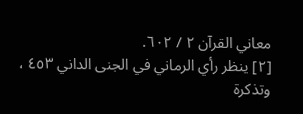معاني القرآن ٢ / ٦٠٢.
[٢] ينظر رأي الرماني في الجنى الداني ٤٥٣ ، وتذكرة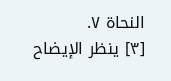النحاة ٧.
[٣] ينظر الإيضاح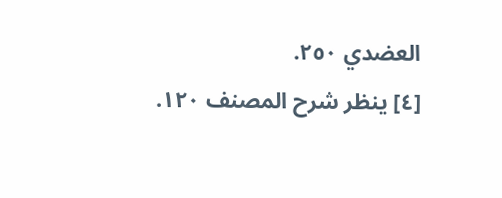العضدي ٢٥٠.
[٤] ينظر شرح المصنف ١٢٠.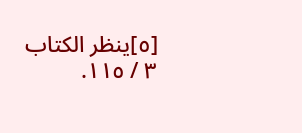[٥]ينظر الكتاب ٣ / ١١٥.